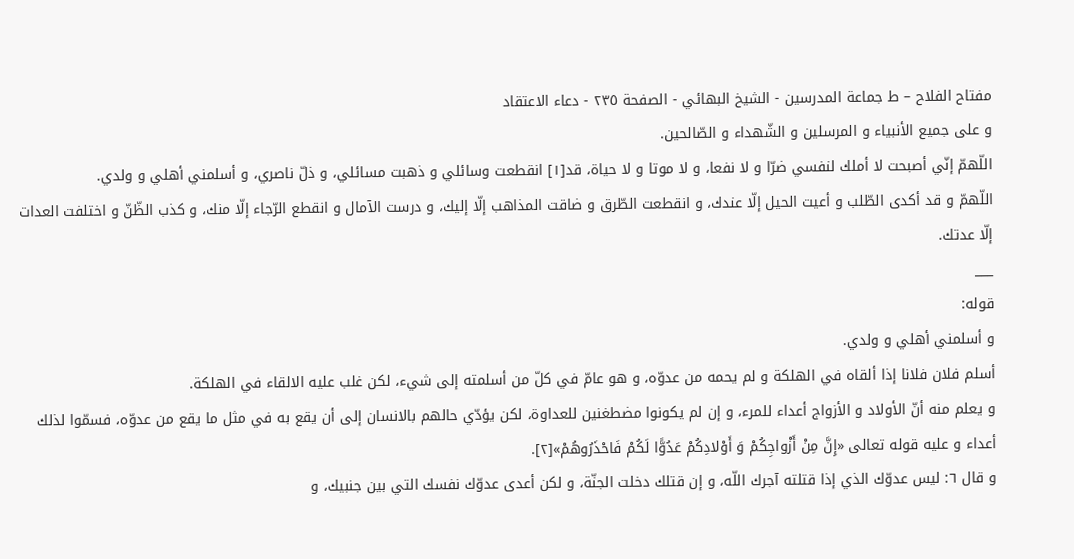مفتاح الفلاح – ط جماعة المدرسين - الشيخ البهائي - الصفحة ٢٣٥ - دعاء الاعتقاد
و على جميع الأنبياء و المرسلين و الشّهداء و الصّالحين.
اللّهمّ إنّي أصبحت لا أملك لنفسي ضرّا و لا نفعا، و لا موتا و لا حياة، قد[١] انقطعت وسائلي و ذهبت مسائلي، و ذلّ ناصري، و أسلمني أهلي و ولدي.
اللّهمّ و قد أكدى الطّلب و أعيت الحيل إلّا عندك، و انقطعت الطّرق و ضاقت المذاهب إلّا إليك، و درست الآمال و انقطع الرّجاء إلّا منك، و كذب الظّنّ و اختلفت العدات إلّا عدتك.
___
قوله:
و أسلمني أهلي و ولدي.
أسلم فلان فلانا إذا ألقاه في الهلكة و لم يحمه من عدوّه، و هو عامّ في كلّ من أسلمته إلى شيء، لكن غلب عليه الالقاء في الهلكة.
و يعلم منه أنّ الأولاد و الأزواج أعداء للمرء، و إن لم يكونوا مضطغنين للعداوة، لكن يؤدّي حالهم بالانسان إلى أن يقع به في مثل ما يقع من عدوّه، فسمّوا لذلك أعداء و عليه قوله تعالى «إِنَّ مِنْ أَزْواجِكُمْ وَ أَوْلادِكُمْ عَدُوًّا لَكُمْ فَاحْذَرُوهُمْ»[٢].
و قال ٦: ليس عدوّك الذي إذا قتلته آجرك اللّه، و إن قتلك دخلت الجنّة، و لكن أعدى عدوّك نفسك التي بين جنبيك، و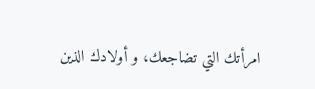امرأتك التي تضاجعك، و أولادك الذين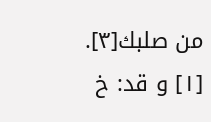من صلبك[٣].
[١] و قد: خ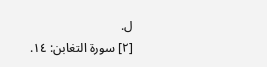ل.
[٢] سورة التغابن: ١٤.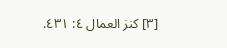[٣] كنز العمال ٤: ٤٣١.